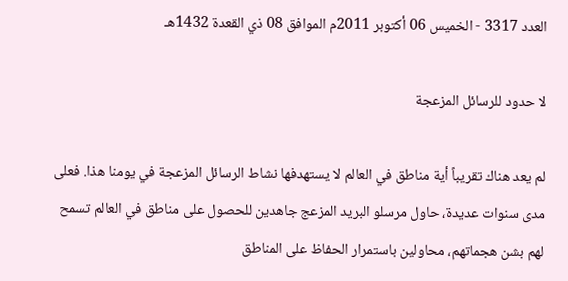العدد 3317 - الخميس 06 أكتوبر 2011م الموافق 08 ذي القعدة 1432هـ

لا حدود للرسائل المزعجة

لم يعد هناك تقريباً أية مناطق في العالم لا يستهدفها نشاط الرسائل المزعجة في يومنا هذا. فعلى مدى سنوات عديدة، حاول مرسلو البريد المزعج جاهدين للحصول على مناطق في العالم تسمح لهم بشن هجماتهم، محاولين باستمرار الحفاظ على المناطق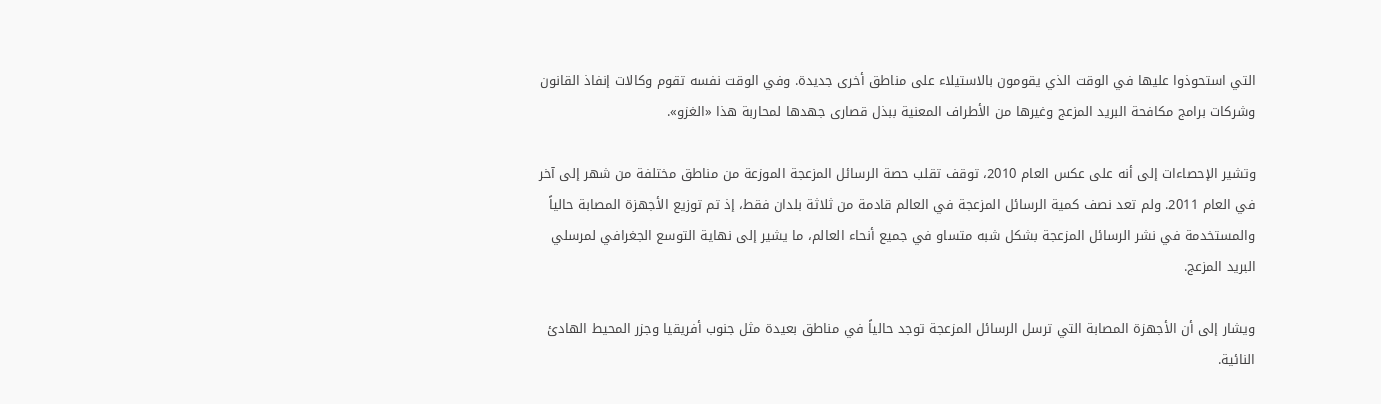التي استحوذوا عليها في الوقت الذي يقومون بالاستيلاء على مناطق أخرى جديدة. وفي الوقت نفسه تقوم وكالات إنفاذ القانون وشركات برامج مكافحة البريد المزعج وغيرها من الأطراف المعنية ببذل قصارى جهدها لمحاربة هذا «الغزو».

وتشير الإحصاءات إلى أنه على عكس العام 2010، توقف تقلب حصة الرسائل المزعجة الموزعة من مناطق مختلفة من شهر إلى آخر في العام 2011. ولم تعد نصف كمية الرسائل المزعجة في العالم قادمة من ثلاثة بلدان فقط، إذ تم توزيع الأجهزة المصابة حالياً والمستخدمة في نشر الرسائل المزعجة بشكل شبه متساو في جميع أنحاء العالم، ما يشير إلى نهاية التوسع الجغرافي لمرسلي البريد المزعج.

ويشار إلى أن الأجهزة المصابة التي ترسل الرسائل المزعجة توجد حالياً في مناطق بعيدة مثل جنوب أفريقيا وجزر المحيط الهادئ النائية.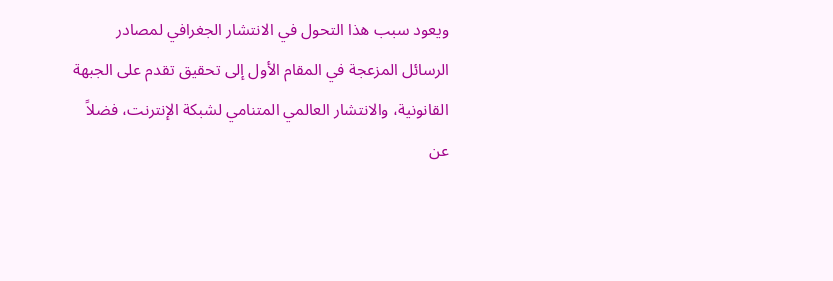ويعود سبب هذا التحول في الانتشار الجغرافي لمصادر الرسائل المزعجة في المقام الأول إلى تحقيق تقدم على الجبهة القانونية، والانتشار العالمي المتنامي لشبكة الإنترنت، فضلاً عن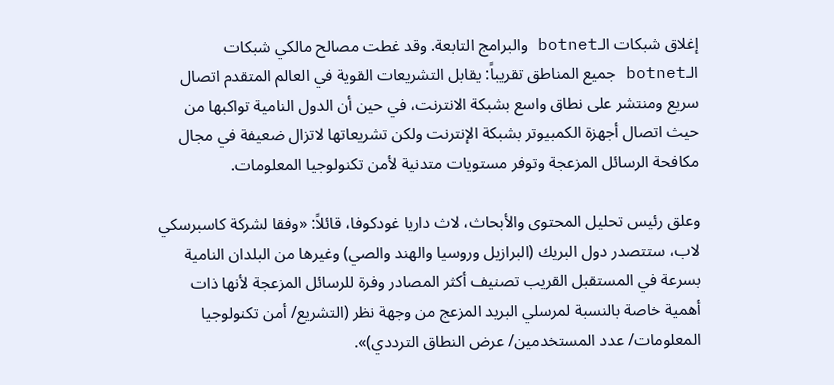إغلاق شبكات الـbotnet والبرامج التابعة. وقد غطت مصالح مالكي شبكات الـbotnet جميع المناطق تقريباً: يقابل التشريعات القوية في العالم المتقدم اتصال سريع ومنتشر على نطاق واسع بشبكة الانترنت، في حين أن الدول النامية تواكبها من حيث اتصال أجهزة الكمبيوتر بشبكة الإنترنت ولكن تشريعاتها لاتزال ضعيفة في مجال مكافحة الرسائل المزعجة وتوفر مستويات متدنية لأمن تكنولوجيا المعلومات.

وعلق رئيس تحليل المحتوى والأبحاث، لاث داريا غودكوفا، قائلاً: «وفقا لشركة كاسبرسكي لاب، ستتصدر دول البريك (البرازيل وروسيا والهند والصي) وغيرها من البلدان النامية بسرعة في المستقبل القريب تصنيف أكثر المصادر وفرة للرسائل المزعجة لأنها ذات أهمية خاصة بالنسبة لمرسلي البريد المزعج من وجهة نظر (التشريع/ أمن تكنولوجيا المعلومات/ عدد المستخدمين/ عرض النطاق الترددي)».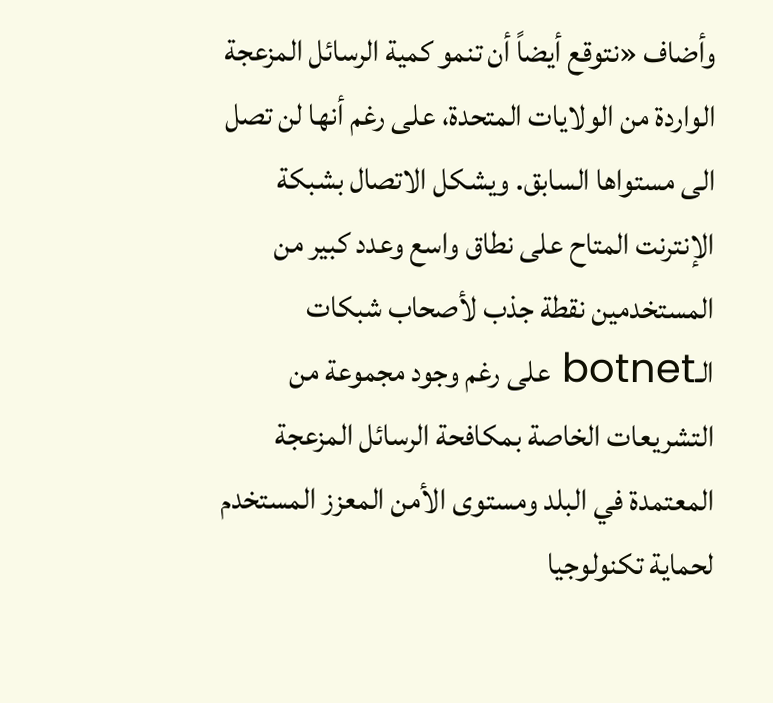وأضاف «نتوقع أيضاً أن تنمو كمية الرسائل المزعجة الواردة من الولايات المتحدة، على رغم أنها لن تصل الى مستواها السابق. ويشكل الاتصال بشبكة الإنترنت المتاح على نطاق واسع وعدد كبير من المستخدمين نقطة جذب لأصحاب شبكات الـbotnet على رغم وجود مجموعة من التشريعات الخاصة بمكافحة الرسائل المزعجة المعتمدة في البلد ومستوى الأمن المعزز المستخدم لحماية تكنولوجيا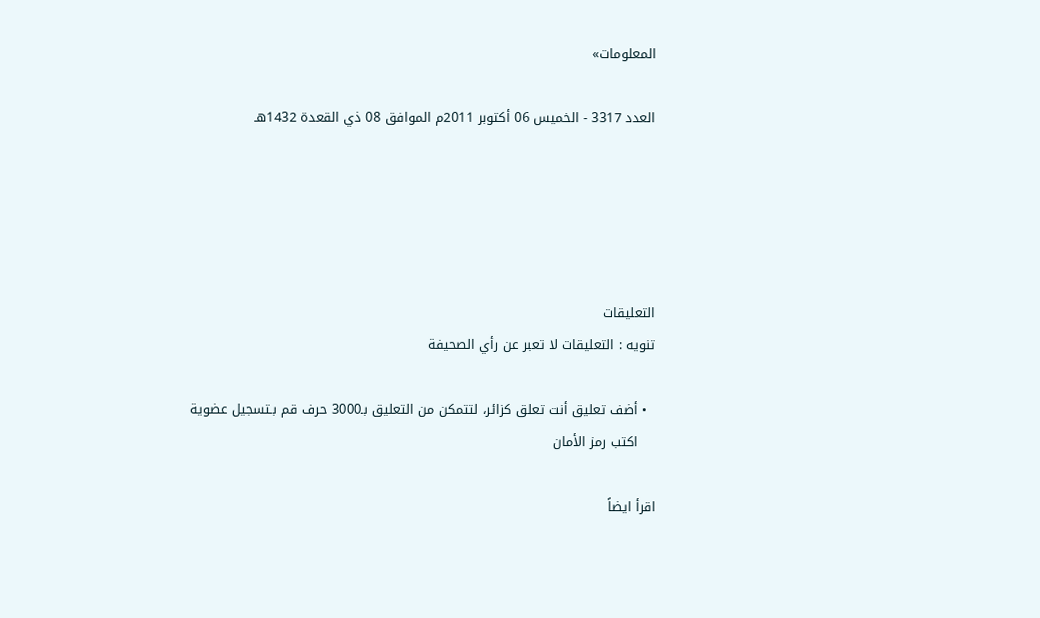المعلومات»

العدد 3317 - الخميس 06 أكتوبر 2011م الموافق 08 ذي القعدة 1432هـ





التعليقات
تنويه : التعليقات لا تعبر عن رأي الصحيفة

  • أضف تعليق أنت تعلق كزائر، لتتمكن من التعليق بـ3000 حرف قم بـتسجيل عضوية
    اكتب رمز الأمان

اقرأ ايضاً